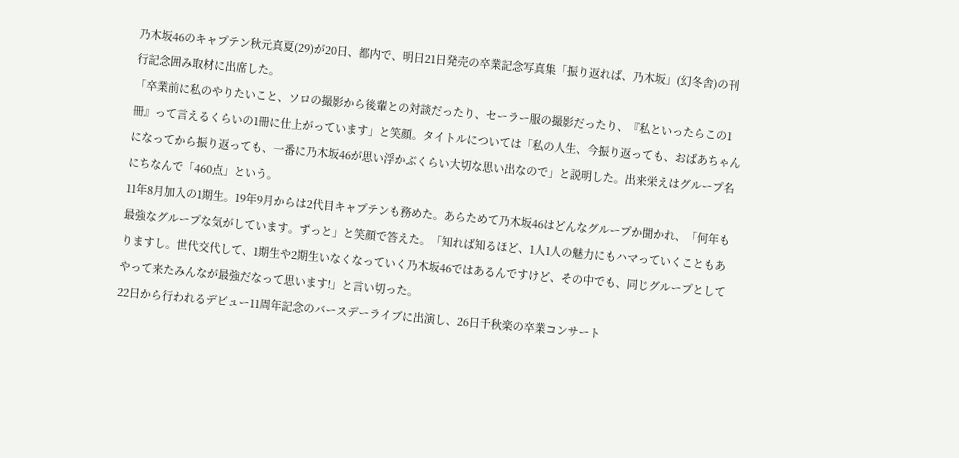乃木坂46のキャプテン秋元真夏(29)が20日、都内で、明日21日発売の卒業記念写真集「振り返れば、乃木坂」(幻冬舎)の刊行記念囲み取材に出席した。
「卒業前に私のやりたいこと、ソロの撮影から後輩との対談だったり、セーラー服の撮影だったり、『私といったらこの1冊』って言えるくらいの1冊に仕上がっています」と笑顔。タイトルについては「私の人生、今振り返っても、おばあちゃんになってから振り返っても、一番に乃木坂46が思い浮かぶくらい大切な思い出なので」と説明した。出来栄えはグループ名にちなんで「460点」という。
11年8月加入の1期生。19年9月からは2代目キャプテンも務めた。あらためて乃木坂46はどんなグループか聞かれ、「何年も最強なグループな気がしています。ずっと」と笑顔で答えた。「知れば知るほど、1人1人の魅力にもハマっていくこともありますし。世代交代して、1期生や2期生いなくなっていく乃木坂46ではあるんですけど、その中でも、同じグループとしてやって来たみんなが最強だなって思います!」と言い切った。
22日から行われるデビュー11周年記念のバースデーライブに出演し、26日千秋楽の卒業コンサート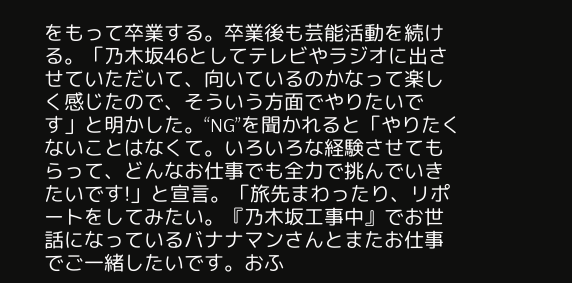をもって卒業する。卒業後も芸能活動を続ける。「乃木坂46としてテレビやラジオに出させていただいて、向いているのかなって楽しく感じたので、そういう方面でやりたいです」と明かした。“NG”を聞かれると「やりたくないことはなくて。いろいろな経験させてもらって、どんなお仕事でも全力で挑んでいきたいです!」と宣言。「旅先まわったり、リポートをしてみたい。『乃木坂工事中』でお世話になっているバナナマンさんとまたお仕事でご一緒したいです。おふ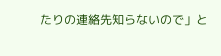たりの連絡先知らないので」と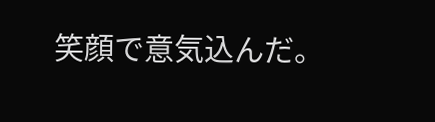笑顔で意気込んだ。